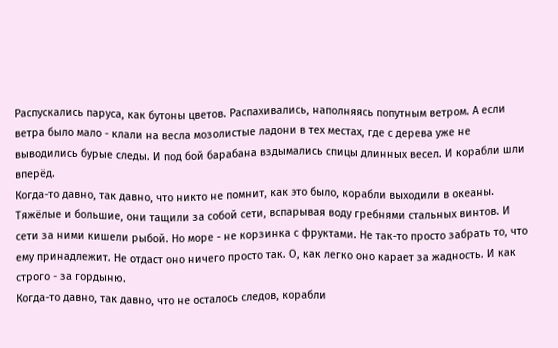Распускались паруса, как бутоны цветов. Распахивались, наполняясь попутным ветром. А если ветра было мало - клали на весла мозолистые ладони в тех местах, где с дерева уже не выводились бурые следы. И под бой барабана вздымались спицы длинных весел. И корабли шли вперёд.
Когда-то давно, так давно, что никто не помнит, как это было, корабли выходили в океаны.
Тяжёлые и большие, они тащили за собой сети, вспарывая воду гребнями стальных винтов. И сети за ними кишели рыбой. Но море - не корзинка с фруктами. Не так-то просто забрать то, что ему принадлежит. Не отдаст оно ничего просто так. О, как легко оно карает за жадность. И как строго - за гордыню.
Когда-то давно, так давно, что не осталось следов, корабли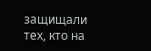защищали тех, кто на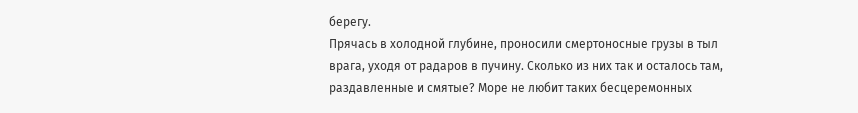берегу.
Прячась в холодной глубине, проносили смертоносные грузы в тыл врага, уходя от радаров в пучину. Сколько из них так и осталось там, раздавленные и смятые? Море не любит таких бесцеремонных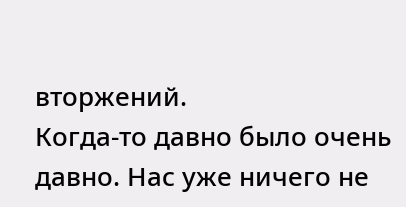вторжений.
Когда-то давно было очень давно. Нас уже ничего не